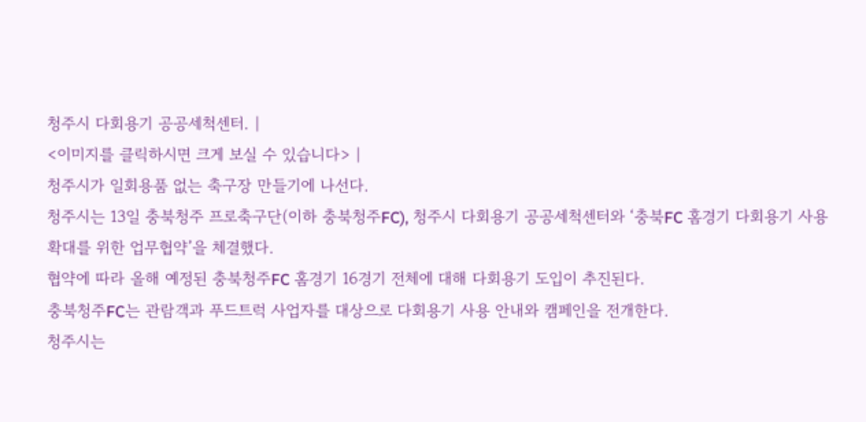청주시 다회용기 공공세척센터. |
<이미지를 클릭하시면 크게 보실 수 있습니다> |
청주시가 일회용품 없는 축구장 만들기에 나선다.
청주시는 13일 충북청주 프로축구단(이하 충북청주FC), 청주시 다회용기 공공세척센터와 ‘충북FC 홈경기 다회용기 사용 확대를 위한 업무협약’을 체결했다.
협약에 따라 올해 예정된 충북청주FC 홈경기 16경기 전체에 대해 다회용기 도입이 추진된다.
충북청주FC는 관람객과 푸드트럭 사업자를 대상으로 다회용기 사용 안내와 캠페인을 전개한다.
청주시는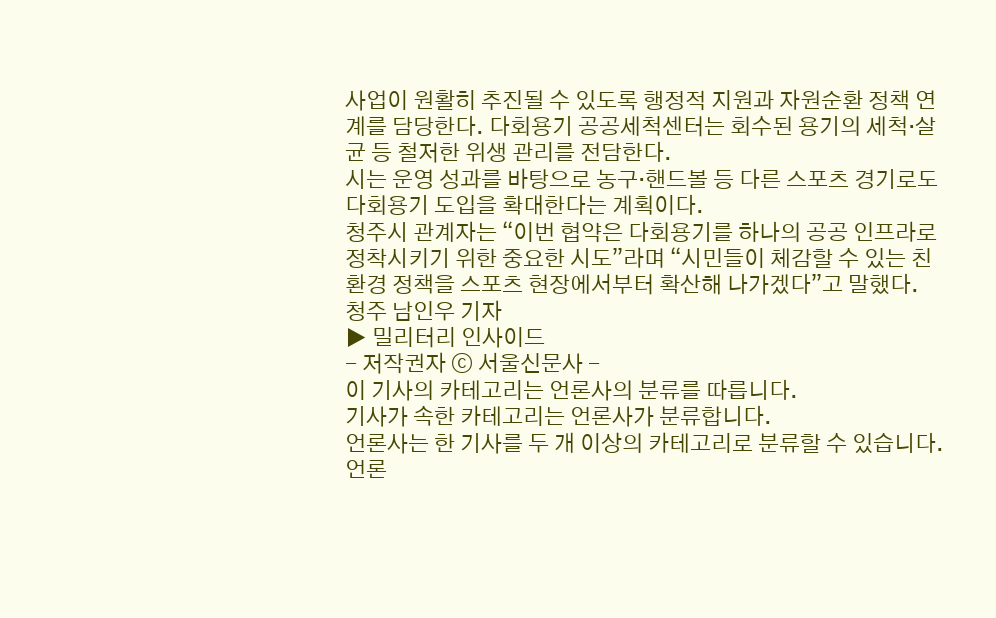사업이 원활히 추진될 수 있도록 행정적 지원과 자원순환 정책 연계를 담당한다. 다회용기 공공세척센터는 회수된 용기의 세척·살균 등 철저한 위생 관리를 전담한다.
시는 운영 성과를 바탕으로 농구·핸드볼 등 다른 스포츠 경기로도 다회용기 도입을 확대한다는 계획이다.
청주시 관계자는 “이번 협약은 다회용기를 하나의 공공 인프라로 정착시키기 위한 중요한 시도”라며 “시민들이 체감할 수 있는 친환경 정책을 스포츠 현장에서부터 확산해 나가겠다”고 말했다.
청주 남인우 기자
▶ 밀리터리 인사이드
- 저작권자 ⓒ 서울신문사 -
이 기사의 카테고리는 언론사의 분류를 따릅니다.
기사가 속한 카테고리는 언론사가 분류합니다.
언론사는 한 기사를 두 개 이상의 카테고리로 분류할 수 있습니다.
언론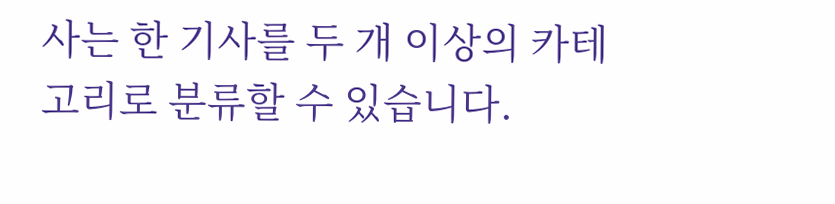사는 한 기사를 두 개 이상의 카테고리로 분류할 수 있습니다.